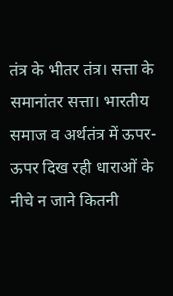तंत्र के भीतर तंत्र। सत्ता के समानांतर सत्ता। भारतीय समाज व अर्थतंत्र में ऊपर-ऊपर दिख रही धाराओं के नीचे न जाने कितनी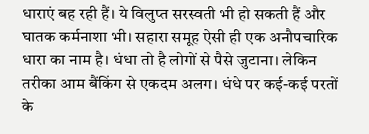धाराएं बह रही हैं। ये विलुप्त सरस्वती भी हो सकती हैं और घातक कर्मनाशा भी। सहारा समूह ऐसी ही एक अनौपचारिक धारा का नाम है। धंधा तो है लोगों से पैसे जुटाना। लेकिन तरीका आम बैंकिंग से एकदम अलग। धंधे पर कई-कई परतों के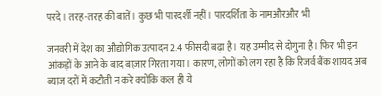परदे। तरह-तरह की बातें। कुछ भी पारदर्शी नहीं। पारदर्शिता के नामऔरऔर भी

जनवरी में देश का औद्योगिक उत्पादन 2.4 फीसदी बढ़ा है। यह उम्मीद से दोगुना है। फिर भी इन आंकड़ों के आने के बाद बाज़ार गिरता गया। कारण, लोगों को लग रहा है कि रिजर्व बैंक शायद अब ब्याज दरों में कटौती न करे क्योंकि कल ही ये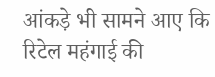आंकड़े भी सामने आए कि रिटेल महंगाई की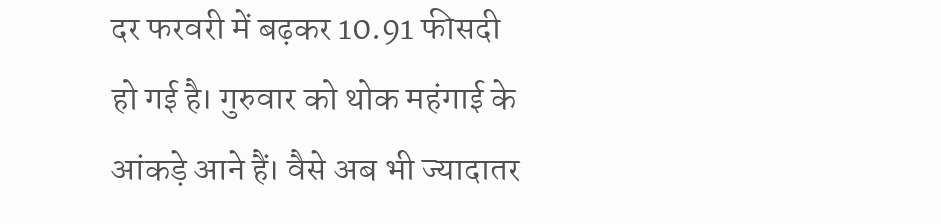दर फरवरी में बढ़कर 10.91 फीसदी हो गई है। गुरुवार को थोक महंगाई के आंकड़े आने हैं। वैसे अब भी ज्यादातर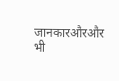जानकारऔरऔर भी